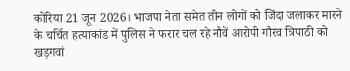कोरिया 21 जून 2026। भाजपा नेता समेत तीन लोगों को जिंदा जलाकर मारने के चर्चित हत्याकांड में पुलिस ने फरार चल रहे नौवें आरोपी गौरव त्रिपाठी को खड़गवां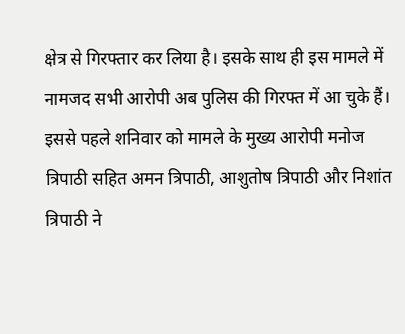क्षेत्र से गिरफ्तार कर लिया है। इसके साथ ही इस मामले में नामजद सभी आरोपी अब पुलिस की गिरफ्त में आ चुके हैं। इससे पहले शनिवार को मामले के मुख्य आरोपी मनोज त्रिपाठी सहित अमन त्रिपाठी, आशुतोष त्रिपाठी और निशांत त्रिपाठी ने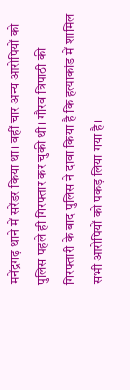मनेंद्रगढ़ थाने में सरेंडर किया था। वहीं चार अन्य आरोपियों को पुलिस पहले ही गिरफ्तार कर चुकी थी। गौरव त्रिपाठी की गिरफ्तारी के बाद पुलिस ने दावा किया है कि हत्याकांड में शामिल सभी आरोपियों को पकड़ लिया गया है।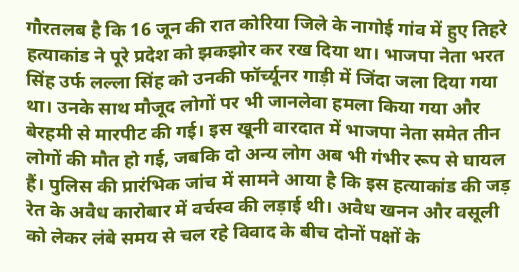गौरतलब है कि 16 जून की रात कोरिया जिले के नागोई गांव में हुए तिहरे हत्याकांड ने पूरे प्रदेश को झकझोर कर रख दिया था। भाजपा नेता भरत सिंह उर्फ लल्ला सिंह को उनकी फॉर्च्यूनर गाड़ी में जिंदा जला दिया गया था। उनके साथ मौजूद लोगों पर भी जानलेवा हमला किया गया और बेरहमी से मारपीट की गई। इस खूनी वारदात में भाजपा नेता समेत तीन लोगों की मौत हो गई, जबकि दो अन्य लोग अब भी गंभीर रूप से घायल हैं। पुलिस की प्रारंभिक जांच में सामने आया है कि इस हत्याकांड की जड़ रेत के अवैध कारोबार में वर्चस्व की लड़ाई थी। अवैध खनन और वसूली को लेकर लंबे समय से चल रहे विवाद के बीच दोनों पक्षों के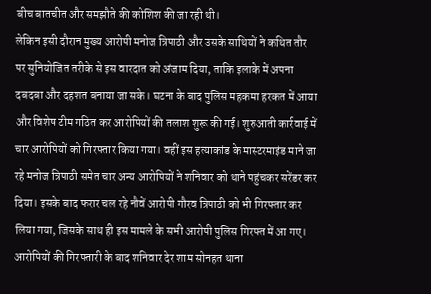बीच बातचीत और समझौते की कोशिश की जा रही थी।
लेकिन इसी दौरान मुख्य आरोपी मनोज त्रिपाठी और उसके साथियों ने कथित तौर पर सुनियोजित तरीके से इस वारदात को अंजाम दिया, ताकि इलाके में अपना दबदबा और दहशत बनाया जा सके। घटना के बाद पुलिस महकमा हरकत में आया और विशेष टीम गठित कर आरोपियों की तलाश शुरू की गई। शुरुआती कार्रवाई में चार आरोपियों को गिरफ्तार किया गया। वहीं इस हत्याकांड के मास्टरमाइंड माने जा रहे मनोज त्रिपाठी समेत चार अन्य आरोपियों ने शनिवार को थाने पहुंचकर सरेंडर कर दिया। इसके बाद फरार चल रहे नौवें आरोपी गौरव त्रिपाठी को भी गिरफ्तार कर लिया गया, जिसके साथ ही इस मामले के सभी आरोपी पुलिस गिरफ्त में आ गए। आरोपियों की गिरफ्तारी के बाद शनिवार देर शाम सोनहत थाना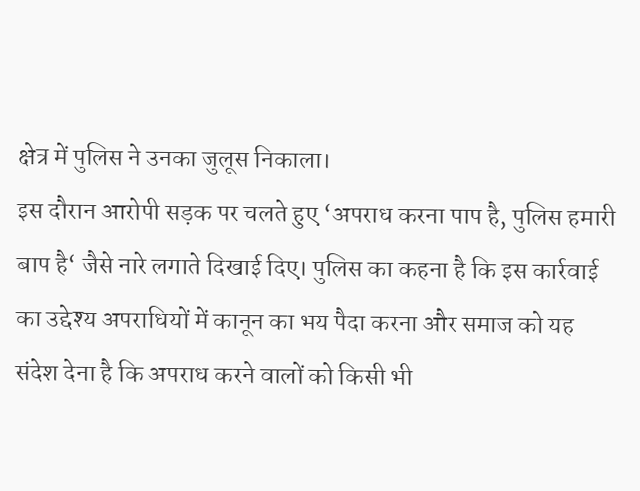क्षेत्र में पुलिस ने उनका जुलूस निकाला।
इस दौरान आरोपी सड़क पर चलते हुए ‘अपराध करना पाप है, पुलिस हमारी बाप है‘ जैसे नारे लगाते दिखाई दिए। पुलिस का कहना है कि इस कार्रवाई का उद्देश्य अपराधियों में कानून का भय पैदा करना और समाज को यह संदेश देना है कि अपराध करने वालों को किसी भी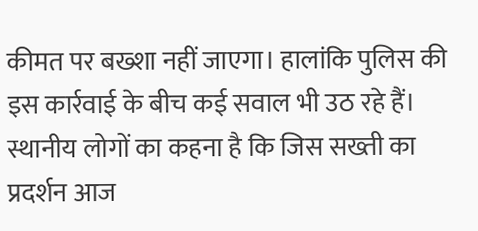कीमत पर बख्शा नहीं जाएगा। हालांकि पुलिस की इस कार्रवाई के बीच कई सवाल भी उठ रहे हैं। स्थानीय लोगों का कहना है कि जिस सख्ती का प्रदर्शन आज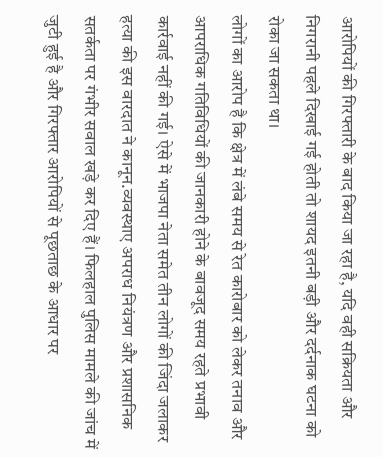आरोपियों की गिरफ्तारी के बाद किया जा रहा है, यदि वही सक्रियता और निगरानी पहले दिखाई गई होती तो शायद इतनी बड़ी और दर्दनाक घटना को रोका जा सकता था।
लोगों का आरोप है कि क्षेत्र में लंबे समय से रेत कारोबार को लेकर तनाव और आपराधिक गतिविधियों की जानकारी होने के बावजूद समय रहते प्रभावी कार्रवाई नहीं की गई। ऐसे में भाजपा नेता समेत तीन लोगों की जिंदा जलाकर हत्या की इस वारदात ने कानून.व्यवस्थाए अपराध नियंत्रण और प्रशासनिक सतर्कता पर गंभीर सवाल खड़े कर दिए हैं। फिलहाल पुलिस मामले की जांच में जुटी हुई है और गिरफ्तार आरोपियों से पूछताछ के आधार पर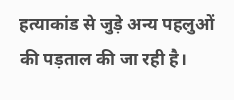हत्याकांड से जुड़े अन्य पहलुओं की पड़ताल की जा रही है।